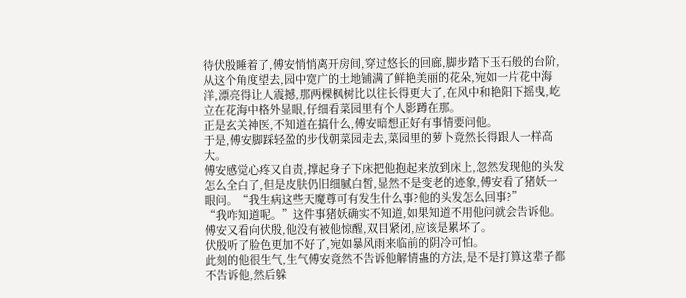待伏殷睡着了,傅安悄悄离开房间,穿过悠长的回廊,脚步踏下玉石般的台阶,从这个角度望去,园中宽广的土地铺满了鲜艳美丽的花朵,宛如一片花中海洋,漂亮得让人震撼,那两棵枫树比以往长得更大了,在风中和艳阳下摇曳,屹立在花海中格外显眼,仔细看菜园里有个人影蹲在那。
正是玄关神医,不知道在搞什么,傅安暗想正好有事情要问他。
于是,傅安脚踩轻盈的步伐朝菜园走去,菜园里的萝卜竟然长得跟人一样高大。
傅安感觉心疼又自责,撑起身子下床把他抱起来放到床上,忽然发现他的头发怎么全白了,但是皮肤仍旧细腻白皙,显然不是变老的迹象,傅安看了猪妖一眼问。“我生病这些天魔尊可有发生什么事?他的头发怎么回事?”
“我咋知道呢。”这件事猪妖确实不知道,如果知道不用他问就会告诉他。
傅安又看向伏殷,他没有被他惊醒,双目紧闭,应该是累坏了。
伏殷听了脸色更加不好了,宛如暴风雨来临前的阴冷可怕。
此刻的他很生气,生气傅安竟然不告诉他解情蛊的方法,是不是打算这辈子都不告诉他,然后躲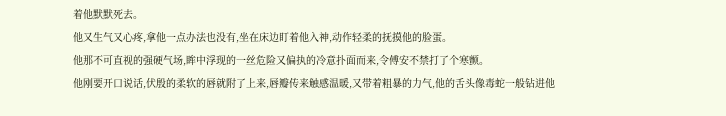着他默默死去。
他又生气又心疼,拿他一点办法也没有,坐在床边盯着他入神,动作轻柔的抚摸他的脸蛋。
他那不可直视的强硬气场,眸中浮现的一丝危险又偏执的冷意扑面而来,令傅安不禁打了个寒颤。
他刚要开口说话,伏殷的柔软的唇就附了上来,唇瓣传来触感温暖,又带着粗暴的力气,他的舌头像毒蛇一般钻进他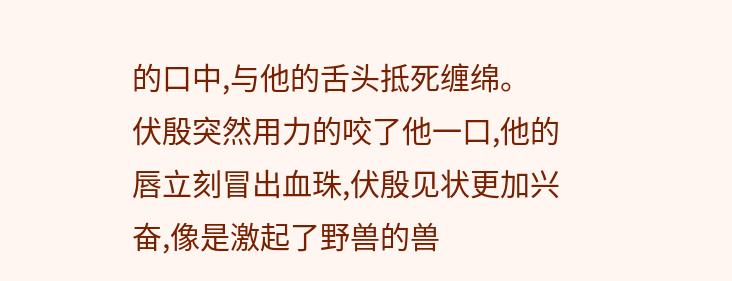的口中,与他的舌头抵死缠绵。
伏殷突然用力的咬了他一口,他的唇立刻冒出血珠,伏殷见状更加兴奋,像是激起了野兽的兽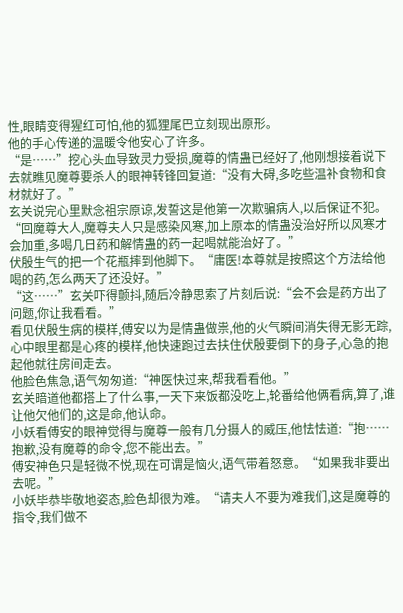性,眼睛变得猩红可怕,他的狐狸尾巴立刻现出原形。
他的手心传递的温暖令他安心了许多。
“是……”挖心头血导致灵力受损,魔尊的情蛊已经好了,他刚想接着说下去就瞧见魔尊要杀人的眼神转锋回复道:“没有大碍,多吃些温补食物和食材就好了。”
玄关说完心里默念祖宗原谅,发誓这是他第一次欺骗病人,以后保证不犯。
“回魔尊大人,魔尊夫人只是感染风寒,加上原本的情蛊没治好所以风寒才会加重,多喝几日药和解情蛊的药一起喝就能治好了。”
伏殷生气的把一个花瓶摔到他脚下。“庸医!本尊就是按照这个方法给他喝的药,怎么两天了还没好。”
“这……”玄关吓得颤抖,随后冷静思索了片刻后说:“会不会是药方出了问题,你让我看看。”
看见伏殷生病的模样,傅安以为是情蛊做祟,他的火气瞬间消失得无影无踪,心中眼里都是心疼的模样,他快速跑过去扶住伏殷要倒下的身子,心急的抱起他就往房间走去。
他脸色焦急,语气匆匆道:“神医快过来,帮我看看他。”
玄关暗道他都搭上了什么事,一天下来饭都没吃上,轮番给他俩看病,算了,谁让他欠他们的,这是命,他认命。
小妖看傅安的眼神觉得与魔尊一般有几分摄人的威压,他怯怯道:“抱……抱歉,没有魔尊的命令,您不能出去。”
傅安神色只是轻微不悦,现在可谓是恼火,语气带着怒意。“如果我非要出去呢。”
小妖毕恭毕敬地姿态,脸色却很为难。“请夫人不要为难我们,这是魔尊的指令,我们做不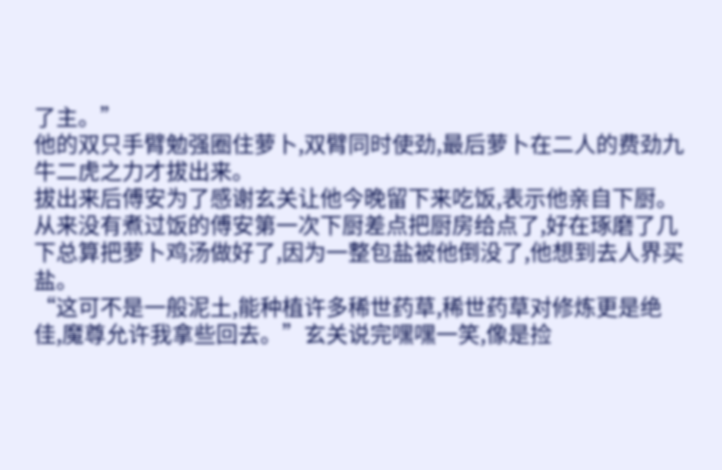了主。”
他的双只手臂勉强圈住萝卜,双臂同时使劲,最后萝卜在二人的费劲九牛二虎之力才拔出来。
拔出来后傅安为了感谢玄关让他今晚留下来吃饭,表示他亲自下厨。
从来没有煮过饭的傅安第一次下厨差点把厨房给点了,好在琢磨了几下总算把萝卜鸡汤做好了,因为一整包盐被他倒没了,他想到去人界买盐。
“这可不是一般泥土,能种植许多稀世药草,稀世药草对修炼更是绝佳,魔尊允许我拿些回去。”玄关说完嘿嘿一笑,像是捡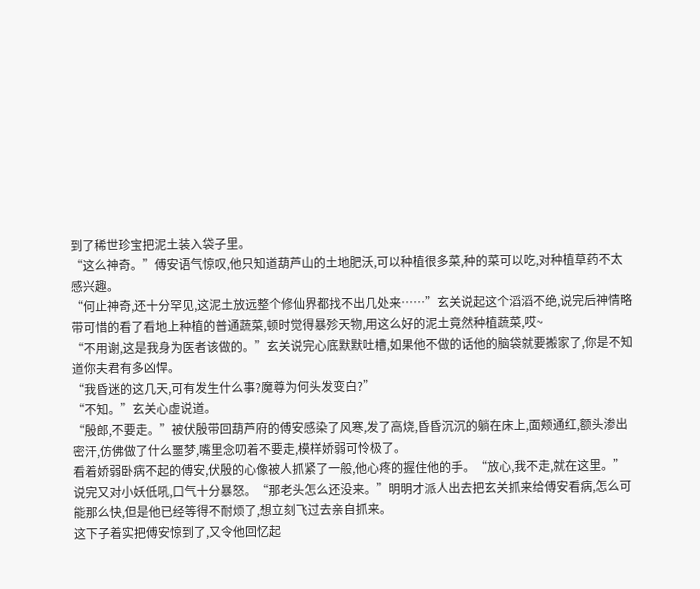到了稀世珍宝把泥土装入袋子里。
“这么神奇。”傅安语气惊叹,他只知道葫芦山的土地肥沃,可以种植很多菜,种的菜可以吃,对种植草药不太感兴趣。
“何止神奇,还十分罕见,这泥土放远整个修仙界都找不出几处来……”玄关说起这个滔滔不绝,说完后神情略带可惜的看了看地上种植的普通蔬菜,顿时觉得暴殄天物,用这么好的泥土竟然种植蔬菜,哎~
“不用谢,这是我身为医者该做的。”玄关说完心底默默吐槽,如果他不做的话他的脑袋就要搬家了,你是不知道你夫君有多凶悍。
“我昏迷的这几天,可有发生什么事?魔尊为何头发变白?”
“不知。”玄关心虚说道。
“殷郎,不要走。”被伏殷带回葫芦府的傅安感染了风寒,发了高烧,昏昏沉沉的躺在床上,面颊通红,额头渗出密汗,仿佛做了什么噩梦,嘴里念叨着不要走,模样娇弱可怜极了。
看着娇弱卧病不起的傅安,伏殷的心像被人抓紧了一般,他心疼的握住他的手。“放心,我不走,就在这里。”
说完又对小妖低吼,口气十分暴怒。“那老头怎么还没来。”明明才派人出去把玄关抓来给傅安看病,怎么可能那么快,但是他已经等得不耐烦了,想立刻飞过去亲自抓来。
这下子着实把傅安惊到了,又令他回忆起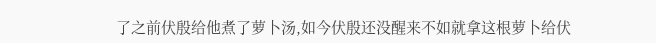了之前伏殷给他煮了萝卜汤,如今伏殷还没醒来不如就拿这根萝卜给伏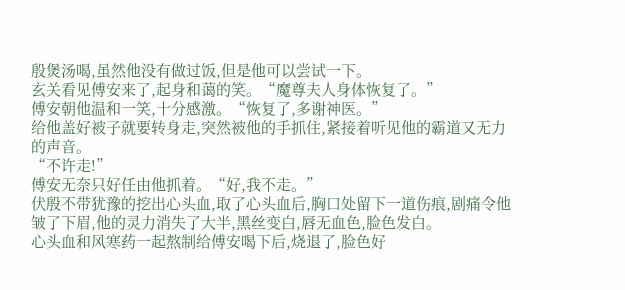殷煲汤喝,虽然他没有做过饭,但是他可以尝试一下。
玄关看见傅安来了,起身和蔼的笑。“魔尊夫人身体恢复了。”
傅安朝他温和一笑,十分感激。“恢复了,多谢神医。”
给他盖好被子就要转身走,突然被他的手抓住,紧接着听见他的霸道又无力的声音。
“不许走!”
傅安无奈只好任由他抓着。“好,我不走。”
伏殷不带犹豫的挖出心头血,取了心头血后,胸口处留下一道伤痕,剧痛令他皱了下眉,他的灵力消失了大半,黑丝变白,唇无血色,脸色发白。
心头血和风寒药一起熬制给傅安喝下后,烧退了,脸色好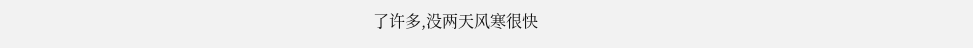了许多,没两天风寒很快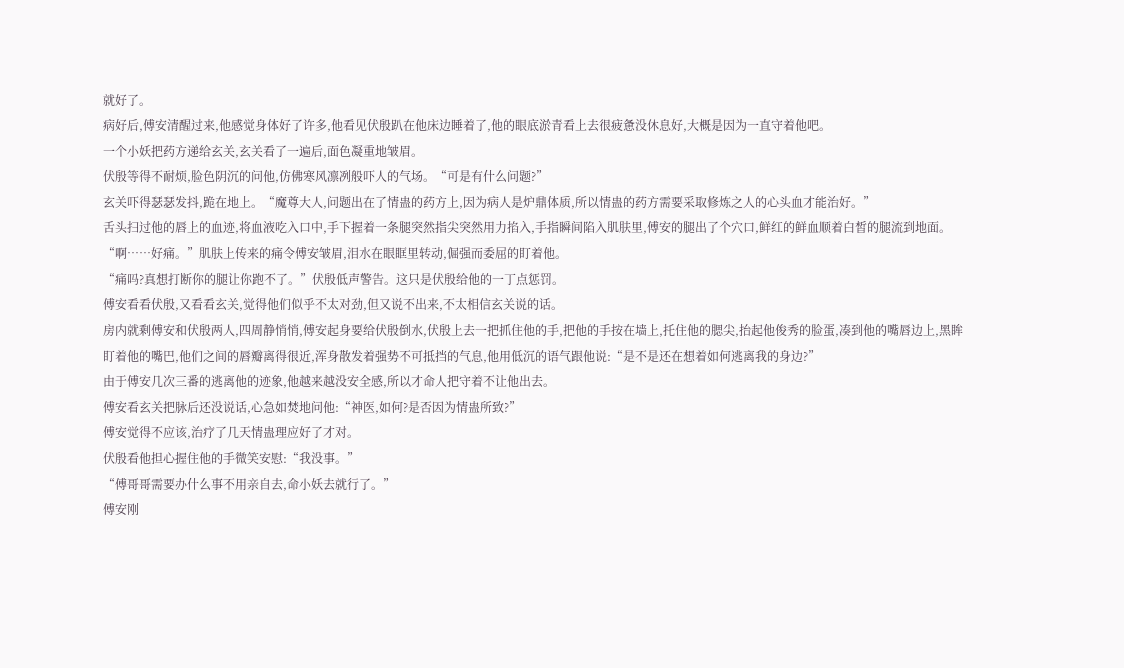就好了。
病好后,傅安清醒过来,他感觉身体好了许多,他看见伏殷趴在他床边睡着了,他的眼底淤青看上去很疲惫没休息好,大概是因为一直守着他吧。
一个小妖把药方递给玄关,玄关看了一遍后,面色凝重地皱眉。
伏殷等得不耐烦,脸色阴沉的问他,仿佛寒风凛冽般吓人的气场。“可是有什么问题?”
玄关吓得瑟瑟发抖,跪在地上。“魔尊大人,问题出在了情蛊的药方上,因为病人是炉鼎体质,所以情蛊的药方需要采取修炼之人的心头血才能治好。”
舌头扫过他的唇上的血迹,将血液吃入口中,手下握着一条腿突然指尖突然用力掐入,手指瞬间陷入肌肤里,傅安的腿出了个穴口,鲜红的鲜血顺着白皙的腿流到地面。
“啊……好痛。”肌肤上传来的痛令傅安皱眉,泪水在眼眶里转动,倔强而委屈的盯着他。
“痛吗?真想打断你的腿让你跑不了。”伏殷低声警告。这只是伏殷给他的一丁点惩罚。
傅安看看伏殷,又看看玄关,觉得他们似乎不太对劲,但又说不出来,不太相信玄关说的话。
房内就剩傅安和伏殷两人,四周静悄悄,傅安起身要给伏殷倒水,伏殷上去一把抓住他的手,把他的手按在墙上,托住他的腮尖,抬起他俊秀的脸蛋,凑到他的嘴唇边上,黑眸盯着他的嘴巴,他们之间的唇瓣离得很近,浑身散发着强势不可抵挡的气息,他用低沉的语气跟他说:“是不是还在想着如何逃离我的身边?”
由于傅安几次三番的逃离他的迹象,他越来越没安全感,所以才命人把守着不让他出去。
傅安看玄关把脉后还没说话,心急如焚地问他:“神医,如何?是否因为情蛊所致?”
傅安觉得不应该,治疗了几天情蛊理应好了才对。
伏殷看他担心握住他的手微笑安慰:“我没事。”
“傅哥哥需要办什么事不用亲自去,命小妖去就行了。”
傅安刚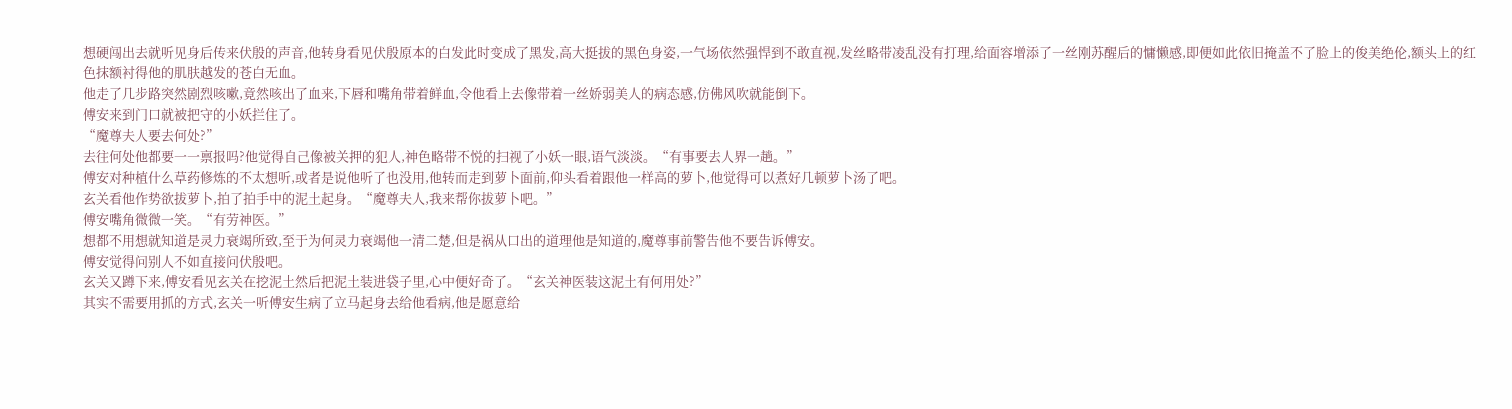想硬闯出去就听见身后传来伏殷的声音,他转身看见伏殷原本的白发此时变成了黑发,高大挺拔的黑色身姿,一气场依然强悍到不敢直视,发丝略带凌乱没有打理,给面容增添了一丝刚苏醒后的慵懒感,即便如此依旧掩盖不了脸上的俊美绝伦,额头上的红色抹额衬得他的肌肤越发的苍白无血。
他走了几步路突然剧烈咳嗽,竟然咳出了血来,下唇和嘴角带着鲜血,令他看上去像带着一丝娇弱美人的病态感,仿佛风吹就能倒下。
傅安来到门口就被把守的小妖拦住了。
“魔尊夫人要去何处?”
去往何处他都要一一禀报吗?他觉得自己像被关押的犯人,神色略带不悦的扫视了小妖一眼,语气淡淡。“有事要去人界一趟。”
傅安对种植什么草药修炼的不太想听,或者是说他听了也没用,他转而走到萝卜面前,仰头看着跟他一样高的萝卜,他觉得可以煮好几顿萝卜汤了吧。
玄关看他作势欲拔萝卜,拍了拍手中的泥土起身。“魔尊夫人,我来帮你拔萝卜吧。”
傅安嘴角微微一笑。“有劳神医。”
想都不用想就知道是灵力衰竭所致,至于为何灵力衰竭他一清二楚,但是祸从口出的道理他是知道的,魔尊事前警告他不要告诉傅安。
傅安觉得问别人不如直接问伏殷吧。
玄关又蹲下来,傅安看见玄关在挖泥土然后把泥土装进袋子里,心中便好奇了。“玄关神医装这泥土有何用处?”
其实不需要用抓的方式,玄关一听傅安生病了立马起身去给他看病,他是愿意给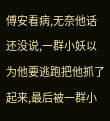傅安看病,无奈他话还没说,一群小妖以为他要逃跑把他抓了起来,最后被一群小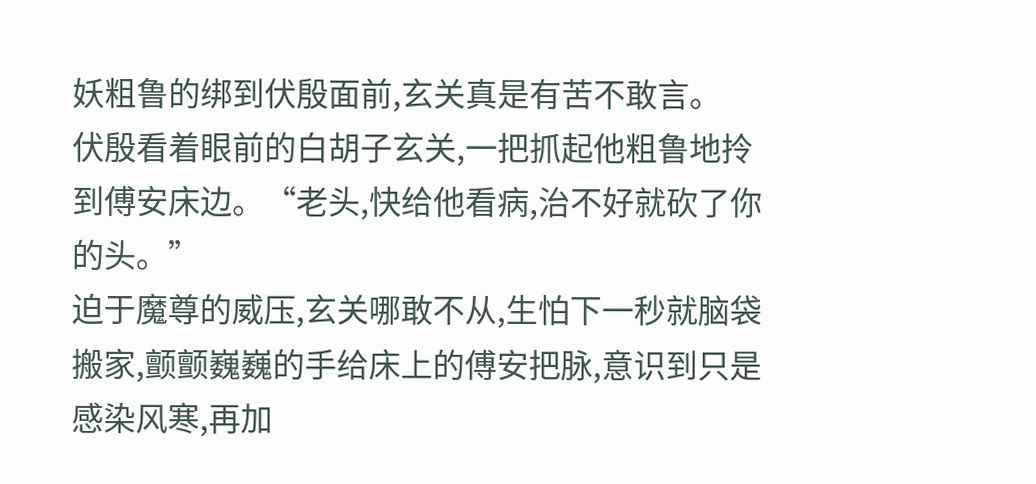妖粗鲁的绑到伏殷面前,玄关真是有苦不敢言。
伏殷看着眼前的白胡子玄关,一把抓起他粗鲁地拎到傅安床边。“老头,快给他看病,治不好就砍了你的头。”
迫于魔尊的威压,玄关哪敢不从,生怕下一秒就脑袋搬家,颤颤巍巍的手给床上的傅安把脉,意识到只是感染风寒,再加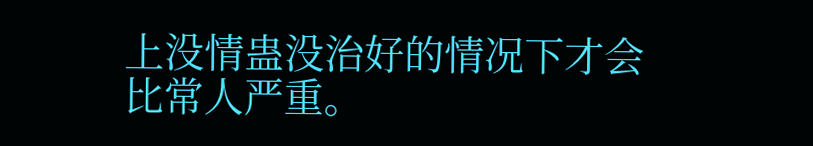上没情蛊没治好的情况下才会比常人严重。